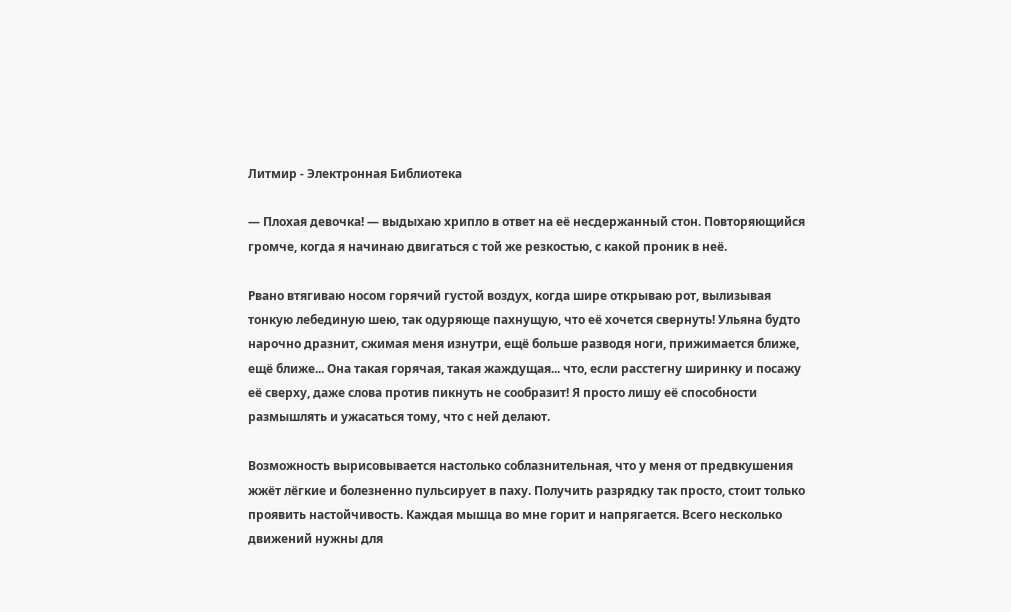Литмир - Электронная Библиотека

— Плохая девочка! — выдыхаю хрипло в ответ на её несдержанный стон. Повторяющийся громче, когда я начинаю двигаться с той же резкостью, с какой проник в неё.

Рвано втягиваю носом горячий густой воздух, когда шире открываю рот, вылизывая тонкую лебединую шею, так одуряюще пахнущую, что её хочется свернуть! Ульяна будто нарочно дразнит, сжимая меня изнутри, ещё больше разводя ноги, прижимается ближе, ещё ближе... Она такая горячая, такая жаждущая... что, если расстегну ширинку и посажу её сверху, даже слова против пикнуть не сообразит! Я просто лишу её способности размышлять и ужасаться тому, что с ней делают.

Возможность вырисовывается настолько соблазнительная, что у меня от предвкушения жжёт лёгкие и болезненно пульсирует в паху. Получить разрядку так просто, стоит только проявить настойчивость. Каждая мышца во мне горит и напрягается. Всего несколько движений нужны для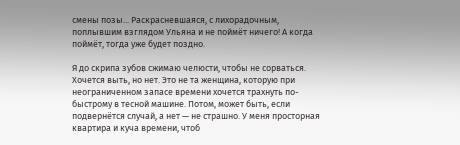смены позы... Раскрасневшаяся, с лихорадочным, поплывшим взглядом Ульяна и не поймёт ничего! А когда поймёт, тогда уже будет поздно.

Я до скрипа зубов сжимаю челюсти, чтобы не сорваться. Хочется выть, но нет. Это не та женщина, которую при неограниченном запасе времени хочется трахнуть по-быстрому в тесной машине. Потом, может быть, если подвернётся случай, а нет — не страшно. У меня просторная квартира и куча времени, чтоб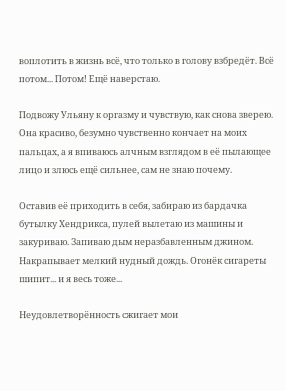воплотить в жизнь всё, что только в голову взбредёт. Всё потом... Потом! Ещё наверстаю.

Подвожу Ульяну к оргазму и чувствую, как снова зверею. Она красиво, безумно чувственно кончает на моих пальцах, а я впиваюсь алчным взглядом в её пылающее лицо и злюсь ещё сильнее, сам не знаю почему.

Оставив её приходить в себя, забираю из бардачка бутылку Хендрикса, пулей вылетаю из машины и закуриваю. Запиваю дым неразбавленным джином. Накрапывает мелкий нудный дождь. Огонёк сигареты шипит... и я весь тоже...

Неудовлетворённость сжигает мои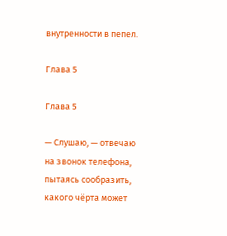внутренности в пепел.

Глава 5

Глава 5

— Слушаю, — отвечаю на звонок телефона, пытаясь сообразить, какого чёрта может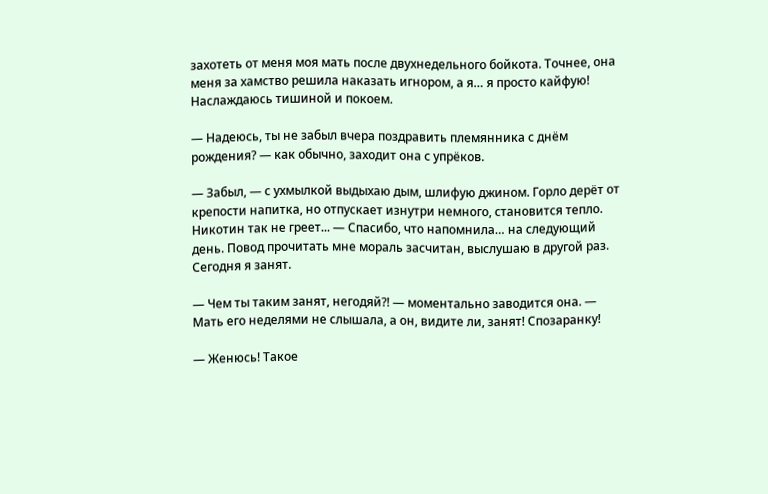захотеть от меня моя мать после двухнедельного бойкота. Точнее, она меня за хамство решила наказать игнором, а я… я просто кайфую! Наслаждаюсь тишиной и покоем.

— Надеюсь, ты не забыл вчера поздравить племянника с днём рождения? — как обычно, заходит она с упрёков.

— Забыл, — с ухмылкой выдыхаю дым, шлифую джином. Горло дерёт от крепости напитка, но отпускает изнутри немного, становится тепло. Никотин так не греет... — Спасибо, что напомнила… на следующий день. Повод прочитать мне мораль засчитан, выслушаю в другой раз. Сегодня я занят.

— Чем ты таким занят, негодяй?! — моментально заводится она. — Мать его неделями не слышала, а он, видите ли, занят! Спозаранку!

— Женюсь! Такое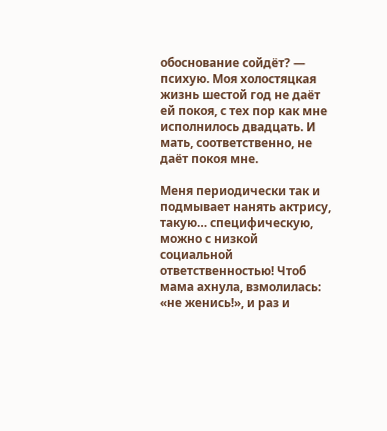обоснование сойдёт? — психую. Моя холостяцкая жизнь шестой год не даёт ей покоя, с тех пор как мне исполнилось двадцать. И мать, соответственно, не даёт покоя мне.

Меня периодически так и подмывает нанять актрису, такую… специфическую, можно с низкой социальной ответственностью! Чтоб мама ахнула, взмолилась: «не женись!», и раз и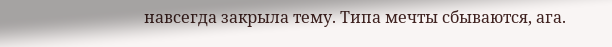навсегда закрыла тему. Типа мечты сбываются, ага.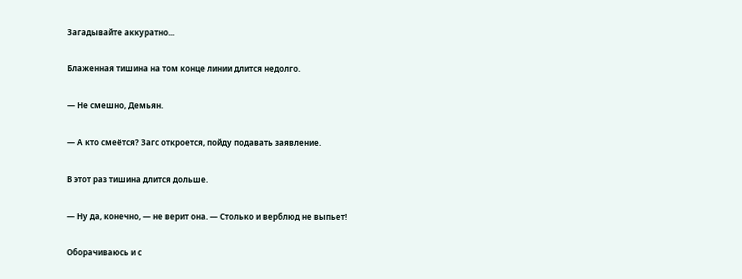Загадывайте аккуратно...

Блаженная тишина на том конце линии длится недолго.

— Не смешно, Демьян.

— А кто смеётся? Загс откроется, пойду подавать заявление.

В этот раз тишина длится дольше.

— Ну да, конечно, — не верит она. — Столько и верблюд не выпьет!

Оборачиваюсь и с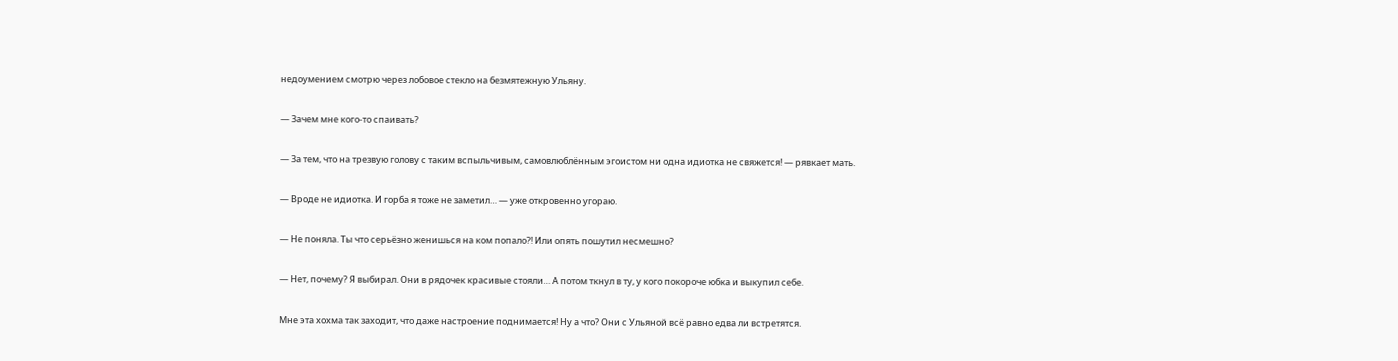недоумением смотрю через лобовое стекло на безмятежную Ульяну.

— Зачем мне кого-то спаивать?

— За тем, что на трезвую голову с таким вспыльчивым, самовлюблённым эгоистом ни одна идиотка не свяжется! — рявкает мать.

— Вроде не идиотка. И горба я тоже не заметил… — уже откровенно угораю.

— Не поняла. Ты что серьёзно женишься на ком попало?! Или опять пошутил несмешно?

— Нет, почему? Я выбирал. Они в рядочек красивые стояли… А потом ткнул в ту, у кого покороче юбка и выкупил себе.

Мне эта хохма так заходит, что даже настроение поднимается! Ну а что? Они с Ульяной всё равно едва ли встретятся.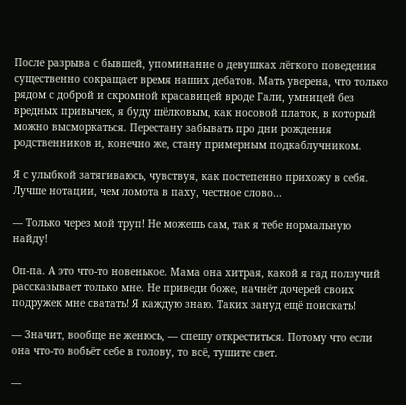После разрыва с бывшей, упоминание о девушках лёгкого поведения существенно сокращает время наших дебатов. Мать уверена, что только рядом с доброй и скромной красавицей вроде Гали, умницей без вредных привычек, я буду шёлковым, как носовой платок, в который можно высморкаться. Перестану забывать про дни рождения родственников и, конечно же, стану примерным подкаблучником.

Я с улыбкой затягиваюсь, чувствуя, как постепенно прихожу в себя. Лучше нотации, чем ломота в паху, честное слово...

— Только через мой труп! Не можешь сам, так я тебе нормальную найду!

Оп-па. А это что-то новенькое. Мама она хитрая, какой я гад ползучий рассказывает только мне. Не приведи боже, начнёт дочерей своих подружек мне сватать! Я каждую знаю. Таких зануд ещё поискать!

— Значит, вообще не женюсь, — спешу откреститься. Потому что если она что-то вобьёт себе в голову, то всё, тушите свет.

—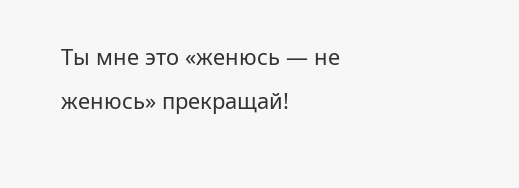Ты мне это «женюсь — не женюсь» прекращай!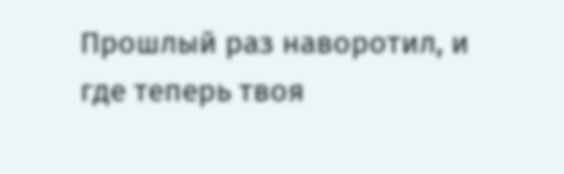Прошлый раз наворотил, и где теперь твоя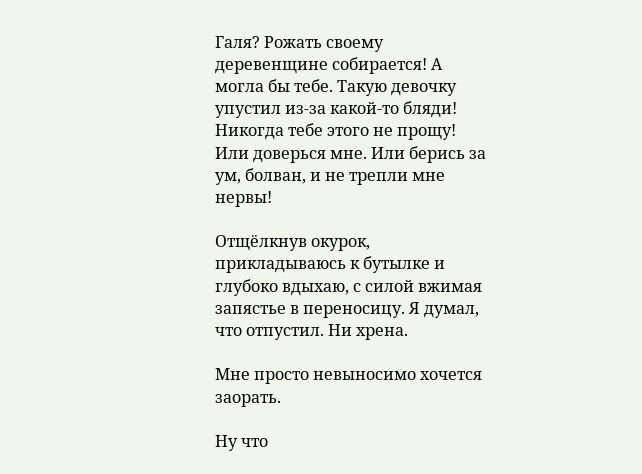Галя? Рожать своему деревенщине собирается! А могла бы тебе. Такую девочку упустил из-за какой-то бляди! Никогда тебе этого не прощу! Или доверься мне. Или берись за ум, болван, и не трепли мне нервы!

Отщёлкнув окурок, прикладываюсь к бутылке и глубоко вдыхаю, с силой вжимая запястье в переносицу. Я думал, что отпустил. Ни хрена.

Мне просто невыносимо хочется заорать.

Ну что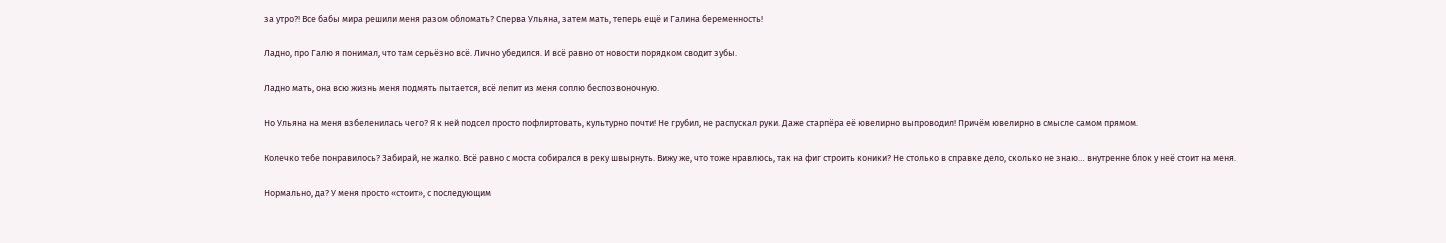за утро?! Все бабы мира решили меня разом обломать? Сперва Ульяна, затем мать, теперь ещё и Галина беременность!

Ладно, про Галю я понимал, что там серьёзно всё. Лично убедился. И всё равно от новости порядком сводит зубы.

Ладно мать, она всю жизнь меня подмять пытается, всё лепит из меня соплю беспозвоночную.

Но Ульяна на меня взбеленилась чего? Я к ней подсел просто пофлиртовать, культурно почти! Не грубил, не распускал руки. Даже старпёра её ювелирно выпроводил! Причём ювелирно в смысле самом прямом.

Колечко тебе понравилось? Забирай, не жалко. Всё равно с моста собирался в реку швырнуть. Вижу же, что тоже нравлюсь, так на фиг строить коники? Не столько в справке дело, сколько не знаю… внутренне блок у неё стоит на меня.

Нормально, да? У меня просто «стоит», с последующим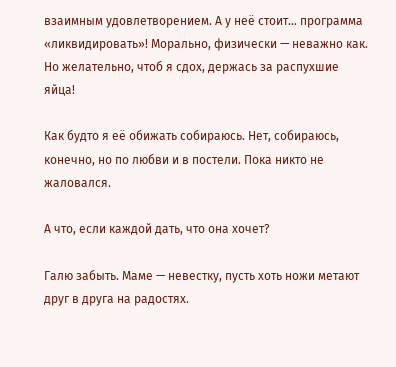взаимным удовлетворением. А у неё стоит… программа «ликвидировать»! Морально, физически — неважно как. Но желательно, чтоб я сдох, держась за распухшие яйца!

Как будто я её обижать собираюсь. Нет, собираюсь, конечно, но по любви и в постели. Пока никто не жаловался.

А что, если каждой дать, что она хочет?

Галю забыть. Маме — невестку, пусть хоть ножи метают друг в друга на радостях.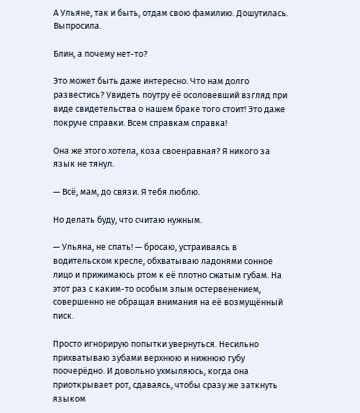А Ульяне, так и быть, отдам свою фамилию. Дошутилась. Выпросила.

Блин, а почему нет-то?

Это может быть даже интересно. Что нам долго развестись? Увидеть поутру её осоловевший взгляд при виде свидетельства о нашем браке того стоит! Это даже покруче справки. Всем справкам справка!

Она же этого хотела, коза своенравная? Я никого за язык не тянул.

— Всё, мам, до связи. Я тебя люблю.

Но делать буду, что считаю нужным.

— Ульяна, не спать! — бросаю, устраиваясь в водительском кресле, обхватываю ладонями сонное лицо и прижимаюсь ртом к её плотно сжатым губам. На этот раз с каким-то особым злым остервенением, совершенно не обращая внимания на её возмущённый писк.

Просто игнорирую попытки увернуться. Несильно прихватываю зубами верхнюю и нижнюю губу поочерёдно. И довольно ухмыляюсь, когда она приоткрывает рот, сдаваясь, чтобы сразу же заткнуть языком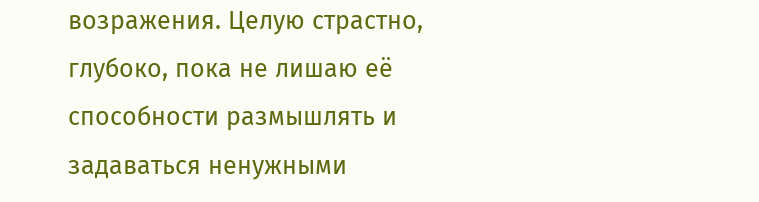возражения. Целую страстно, глубоко, пока не лишаю её способности размышлять и задаваться ненужными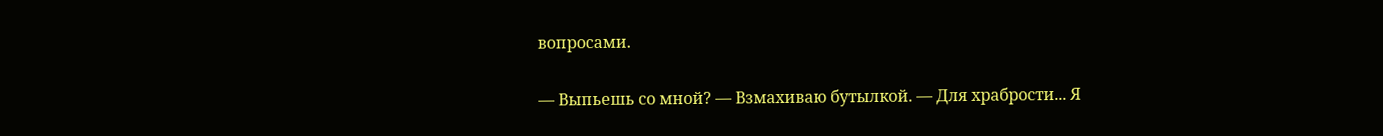вопросами.

— Выпьешь со мной? — Взмахиваю бутылкой. — Для храбрости... Я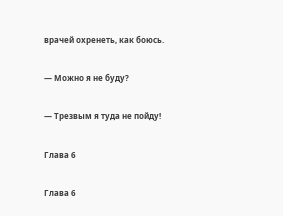врачей охренеть, как боюсь.

— Можно я не буду?

— Трезвым я туда не пойду!

Глава 6

Глава 6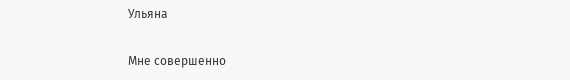Ульяна

Мне совершенно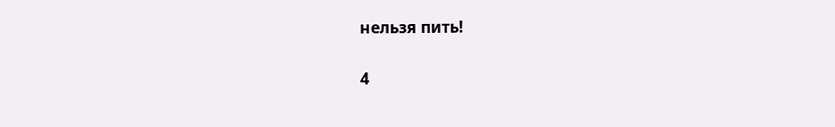нельзя пить!

4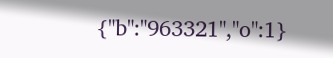{"b":"963321","o":1}